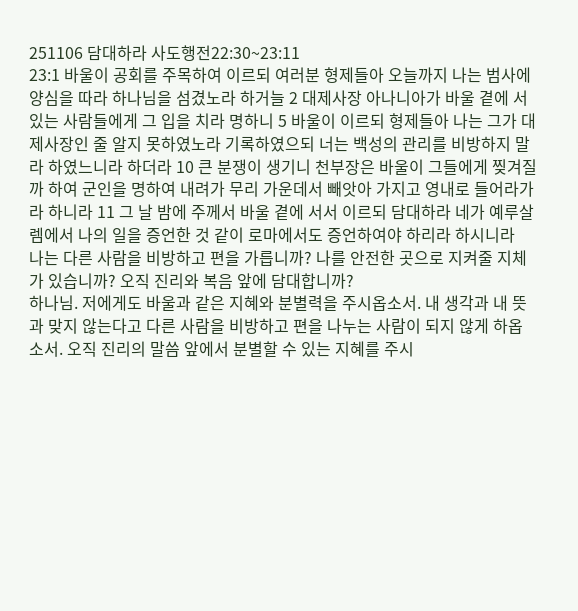251106 담대하라 사도행전22:30~23:11
23:1 바울이 공회를 주목하여 이르되 여러분 형제들아 오늘까지 나는 범사에 양심을 따라 하나님을 섬겼노라 하거늘 2 대제사장 아나니아가 바울 곁에 서 있는 사람들에게 그 입을 치라 명하니 5 바울이 이르되 형제들아 나는 그가 대제사장인 줄 알지 못하였노라 기록하였으되 너는 백성의 관리를 비방하지 말라 하였느니라 하더라 10 큰 분쟁이 생기니 천부장은 바울이 그들에게 찢겨질까 하여 군인을 명하여 내려가 무리 가운데서 빼앗아 가지고 영내로 들어라가라 하니라 11 그 날 밤에 주께서 바울 곁에 서서 이르되 담대하라 네가 예루살렘에서 나의 일을 증언한 것 같이 로마에서도 증언하여야 하리라 하시니라
나는 다른 사람을 비방하고 편을 가릅니까? 나를 안전한 곳으로 지켜줄 지체가 있습니까? 오직 진리와 복음 앞에 담대합니까?
하나님. 저에게도 바울과 같은 지혜와 분별력을 주시옵소서. 내 생각과 내 뜻과 맞지 않는다고 다른 사람을 비방하고 편을 나누는 사람이 되지 않게 하옵소서. 오직 진리의 말씀 앞에서 분별할 수 있는 지혜를 주시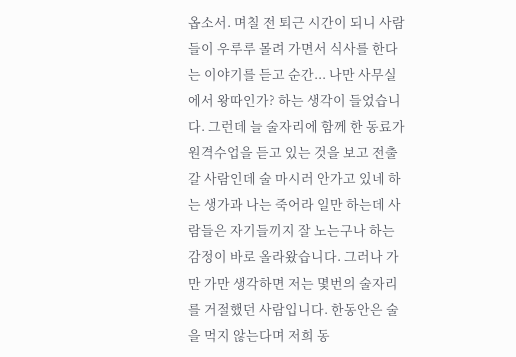옵소서. 며칠 전 퇴근 시간이 되니 사람들이 우루루 몰려 가면서 식사를 한다는 이야기를 듣고 순간... 나만 사무실에서 왕따인가? 하는 생각이 들었습니다. 그런데 늘 술자리에 함께 한 동료가 원격수업을 듣고 있는 것을 보고 전출갈 사람인데 술 마시러 안가고 있네 하는 생가과 나는 죽어라 일만 하는데 사람들은 자기들끼지 잘 노는구나 하는 감정이 바로 올라왔습니다. 그러나 가만 가만 생각하면 저는 몇번의 술자리를 거절했던 사람입니다. 한동안은 술을 먹지 않는다며 저희 동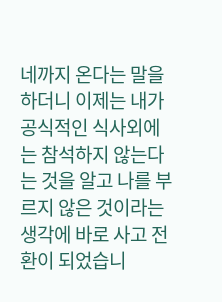네까지 온다는 말을 하더니 이제는 내가 공식적인 식사외에는 참석하지 않는다는 것을 알고 나를 부르지 않은 것이라는 생각에 바로 사고 전환이 되었습니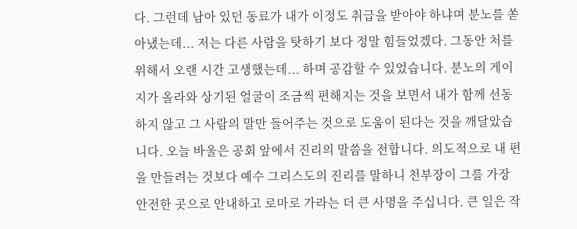다. 그런데 남아 있던 동료가 내가 이정도 취급을 받아야 하냐며 분노를 쏟아냈는데... 저는 다른 사람을 탓하기 보다 정말 힘들었겠다. 그동안 처를 위해서 오랜 시간 고생했는데... 하며 공감할 수 있었습니다. 분노의 게이지가 올라와 상기된 얼굴이 조금씩 편해지는 것을 보면서 내가 함께 선동하지 않고 그 사람의 말만 들어주는 것으로 도움이 된다는 것을 깨달았습니다. 오늘 바울은 공회 앞에서 진리의 말씀을 전합니다. 의도적으로 내 편을 만들려는 것보다 예수 그리스도의 진리를 말하니 천부장이 그를 가장 안전한 곳으로 안내하고 로마로 가라는 더 큰 사명을 주십니다. 큰 일은 작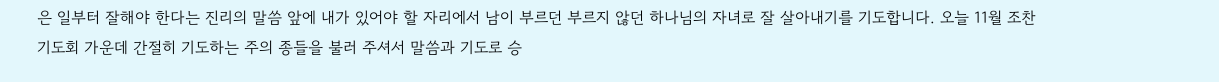은 일부터 잘해야 한다는 진리의 말씀 앞에 내가 있어야 할 자리에서 남이 부르던 부르지 않던 하나님의 자녀로 잘 살아내기를 기도합니다. 오늘 11월 조찬기도회 가운데 간절히 기도하는 주의 종들을 불러 주셔서 말씀과 기도로 승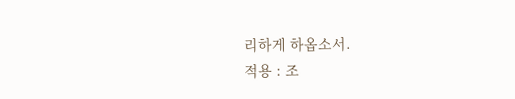리하게 하옵소서.
적용 : 조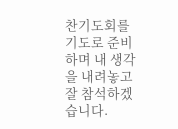찬기도회를 기도로 준비하며 내 생각을 내려놓고 잘 참석하겠습니다.